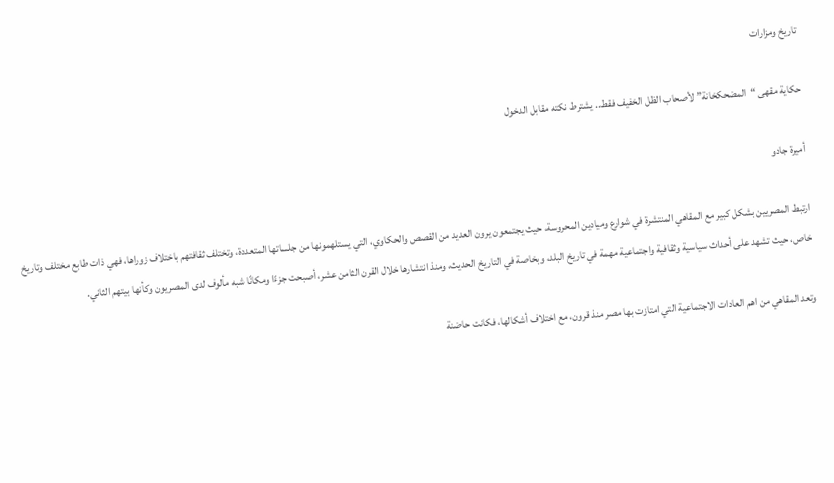تاريخ ومزارات

حكاية مقهى “المضحكخانة” لأصحاب الظل الخفيف فقط.. يشترط نكته مقابل الدخول

أميرة جادو

ارتبط المصريين بشكل كبير مع المقاهي المنتشرة في شوارع وميادين المحروسة، حيث يجتمعون يرون العديد من القصص والحكاوي، التي يستلهمونها من جلساتها المتعددة، وتختلف ثقافتهم باختلاف زوراها، فهي ذات طابع مختلف وتاريخ خاص، حيث تشهد على أحداث سياسية وثقافية واجتماعية مهمة في تاريخ البلد، وبخاصة في التاريخ الحديث، ومنذ انتشارها خلال القرن الثامن عشر، أصبحت جزءًا ومكانًا شبه مألوف لدى المصريون وكأنها بيتهم الثاني.

وتعد المقاهي من اهم العادات الاجتماعية التي امتازت بها مصر منذ قرون، مع اختلاف أشكالها، فكانت حاضنة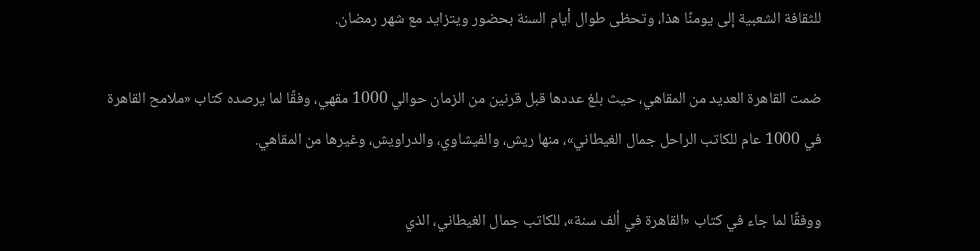للثقافة الشعبية إلى يومنًا هذا، وتحظى طوال أيام السنة بحضور ويتزايد مع شهر رمضان.

ضمت القاهرة العديد من المقاهي، حيث بلغ عددها قبل قرنين من الزمان حوالي 1000 مقهي، وفقًا لما يرصده كتاب «ملامح القاهرة في 1000 عام للكاتب الراحل جمال الغيطاني»، منها ريش، والفيشاوي، والدراويش، وغيرها من المقاهي.

ووفقًا لما جاء في كتاب «القاهرة في ألف سنة»، للكاتب جمال الغيطاني، الذي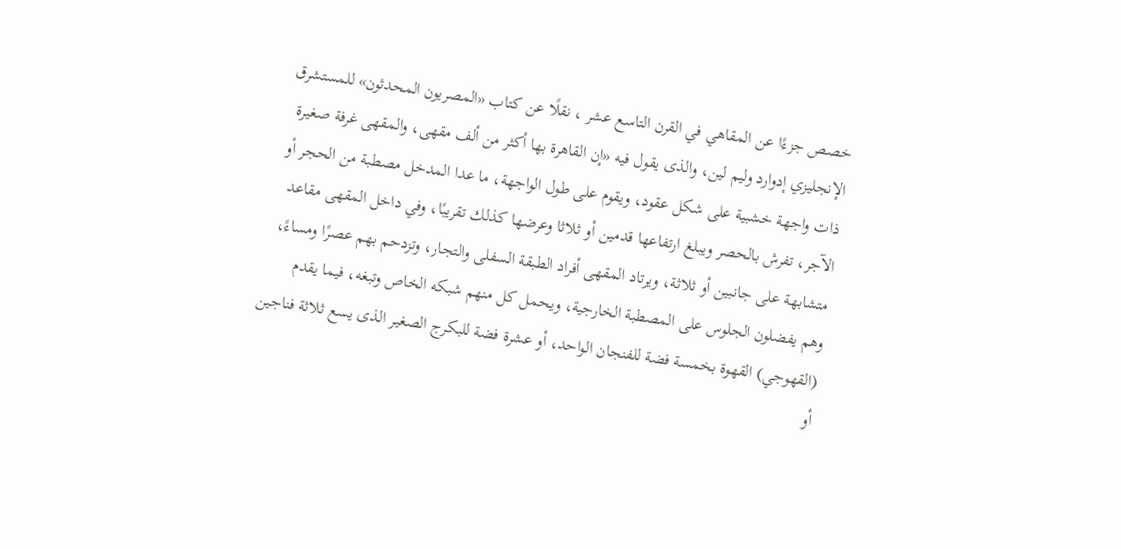خصص جزءًا عن المقاهي في القرن التاسع عشر ، نقلًا عن كتاب «المصريون المحدثون» للمستشرق الإنجليزي إدوارد وليم لين، والذى يقول فيه «إن القاهرة بها أكثر من ألف مقهى، والمقهى غرفة صغيرة ذات واجهة خشبية على شكل عقود، ويقوم على طول الواجهة، ما عدا المدخل مصطبة من الحجر أو الآجر، تفرش بالحصر ويبلغ ارتفاعها قدمين أو ثلاثا وعرضها كذلك تقريبًا، وفي داخل المقهى مقاعد متشابهة على جانبين أو ثلاثة، ويرتاد المقهى أفراد الطبقة السفلى والتجار، وتزدحم بهم عصرًا ومساءً، وهم يفضلون الجلوس على المصطبة الخارجية، ويحمل كل منهم شبكه الخاص وتبغه، فيما يقدم (القهوجي) القهوة بخمسة فضة للفنجان الواحد، أو عشرة فضة للبكرج الصغير الذى يسع ثلاثة فناجين أو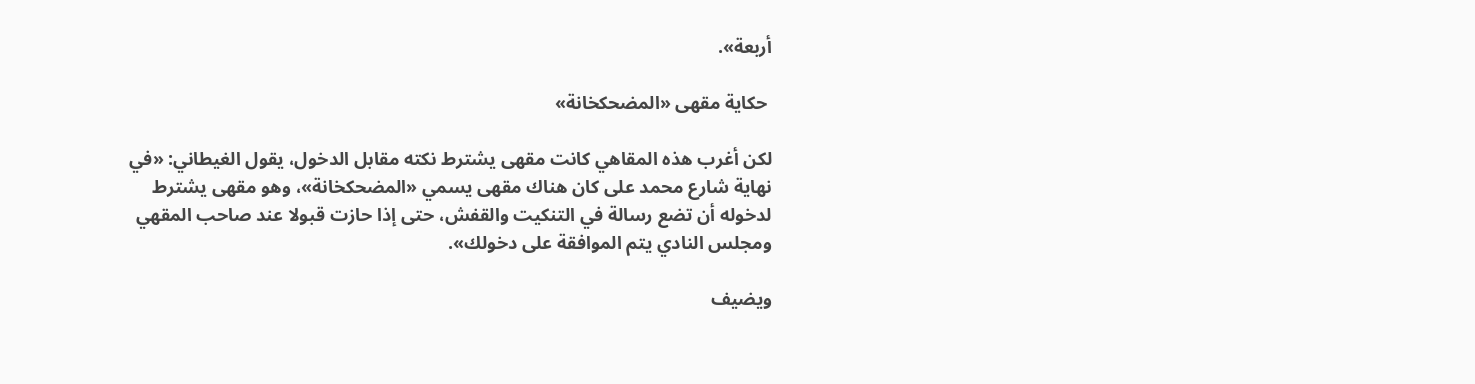أربعة».

 حكاية مقهى «المضحكخانة»

لكن أغرب هذه المقاهي كانت مقهى يشترط نكته مقابل الدخول، يقول الغيطاني: «في نهاية شارع محمد على كان هناك مقهى يسمي «المضحكخانة»، وهو مقهى يشترط لدخوله أن تضع رسالة في التنكيت والقفش، حتى إذا حازت قبولا عند صاحب المقهي ومجلس النادي يتم الموافقة على دخولك».

ويضيف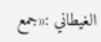الغيطاني :«جمع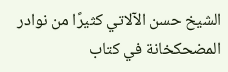الشيخ حسن الآلاتي كثيرًا من نوادر المضحكخانة في كتاب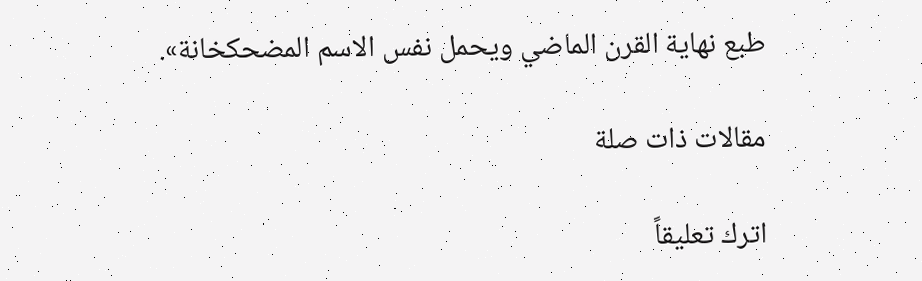طبع نهاية القرن الماضي ويحمل نفس الاسم المضحكخانة».

مقالات ذات صلة

اترك تعليقاً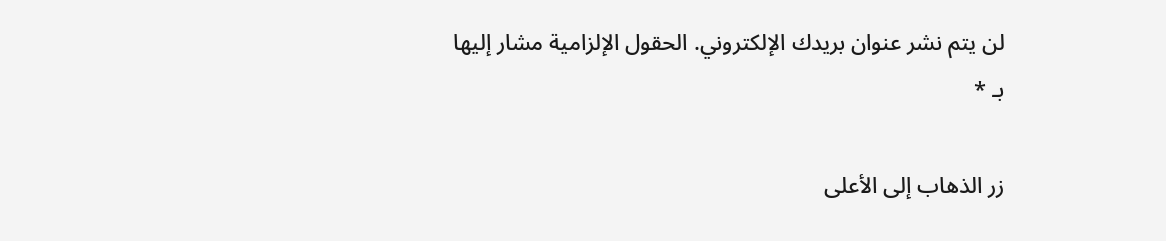لن يتم نشر عنوان بريدك الإلكتروني. الحقول الإلزامية مشار إليها بـ *

زر الذهاب إلى الأعلى